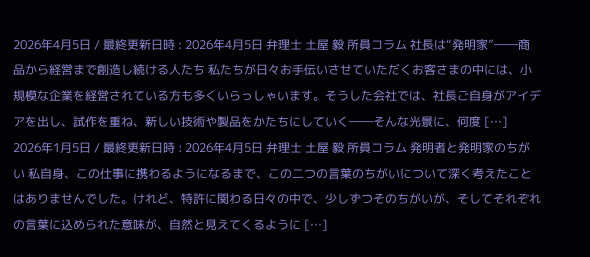2026年4月5日 / 最終更新日時 : 2026年4月5日 弁理士 土屋 毅 所員コラム 社長は“発明家”――商品から経営まで創造し続ける人たち 私たちが日々お手伝いさせていただくお客さまの中には、小規模な企業を経営されている方も多くいらっしゃいます。そうした会社では、社長ご自身がアイデアを出し、試作を重ね、新しい技術や製品をかたちにしていく――そんな光景に、何度 […]
2026年1月5日 / 最終更新日時 : 2026年4月5日 弁理士 土屋 毅 所員コラム 発明者と発明家のちがい 私自身、この仕事に携わるようになるまで、この二つの言葉のちがいについて深く考えたことはありませんでした。けれど、特許に関わる日々の中で、少しずつそのちがいが、そしてそれぞれの言葉に込められた意味が、自然と見えてくるように […]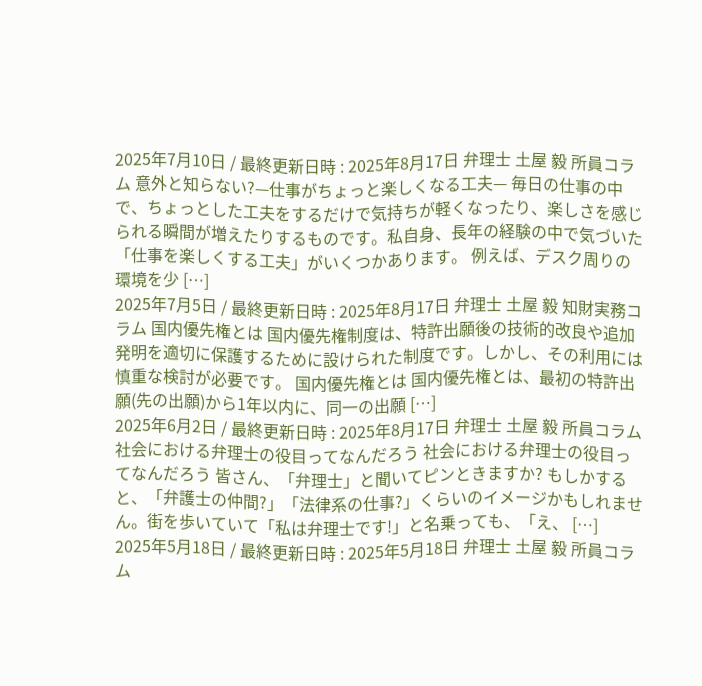2025年7月10日 / 最終更新日時 : 2025年8月17日 弁理士 土屋 毅 所員コラム 意外と知らない?—仕事がちょっと楽しくなる工夫— 毎日の仕事の中で、ちょっとした工夫をするだけで気持ちが軽くなったり、楽しさを感じられる瞬間が増えたりするものです。私自身、長年の経験の中で気づいた「仕事を楽しくする工夫」がいくつかあります。 例えば、デスク周りの環境を少 […]
2025年7月5日 / 最終更新日時 : 2025年8月17日 弁理士 土屋 毅 知財実務コラム 国内優先権とは 国内優先権制度は、特許出願後の技術的改良や追加発明を適切に保護するために設けられた制度です。しかし、その利用には慎重な検討が必要です。 国内優先権とは 国内優先権とは、最初の特許出願(先の出願)から1年以内に、同一の出願 […]
2025年6月2日 / 最終更新日時 : 2025年8月17日 弁理士 土屋 毅 所員コラム 社会における弁理士の役目ってなんだろう 社会における弁理士の役目ってなんだろう 皆さん、「弁理士」と聞いてピンときますか? もしかすると、「弁護士の仲間?」「法律系の仕事?」くらいのイメージかもしれません。街を歩いていて「私は弁理士です!」と名乗っても、「え、 […]
2025年5月18日 / 最終更新日時 : 2025年5月18日 弁理士 土屋 毅 所員コラム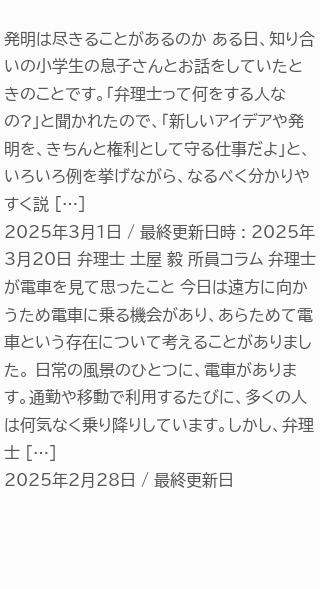発明は尽きることがあるのか ある日、知り合いの小学生の息子さんとお話をしていたときのことです。「弁理士って何をする人なの?」と聞かれたので、「新しいアイデアや発明を、きちんと権利として守る仕事だよ」と、いろいろ例を挙げながら、なるべく分かりやすく説 […]
2025年3月1日 / 最終更新日時 : 2025年3月20日 弁理士 土屋 毅 所員コラム 弁理士が電車を見て思ったこと 今日は遠方に向かうため電車に乗る機会があり、あらためて電車という存在について考えることがありました。 日常の風景のひとつに、電車があります。通勤や移動で利用するたびに、多くの人は何気なく乗り降りしています。しかし、弁理士 […]
2025年2月28日 / 最終更新日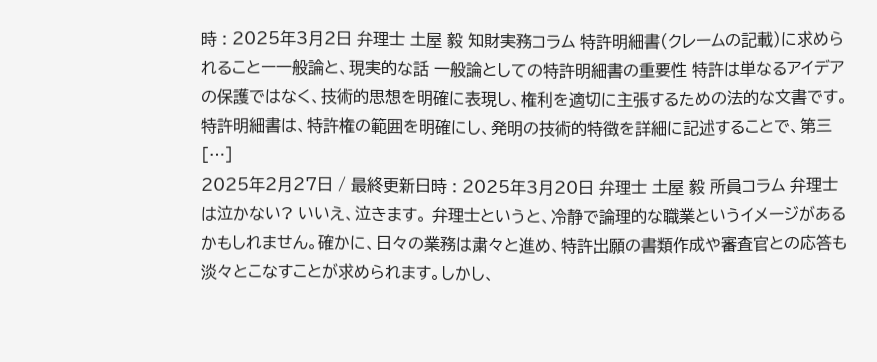時 : 2025年3月2日 弁理士 土屋 毅 知財実務コラム 特許明細書(クレームの記載)に求められることー一般論と、現実的な話 一般論としての特許明細書の重要性 特許は単なるアイデアの保護ではなく、技術的思想を明確に表現し、権利を適切に主張するための法的な文書です。特許明細書は、特許権の範囲を明確にし、発明の技術的特徴を詳細に記述することで、第三 […]
2025年2月27日 / 最終更新日時 : 2025年3月20日 弁理士 土屋 毅 所員コラム 弁理士は泣かない? いいえ、泣きます。 弁理士というと、冷静で論理的な職業というイメージがあるかもしれません。確かに、日々の業務は粛々と進め、特許出願の書類作成や審査官との応答も淡々とこなすことが求められます。しかし、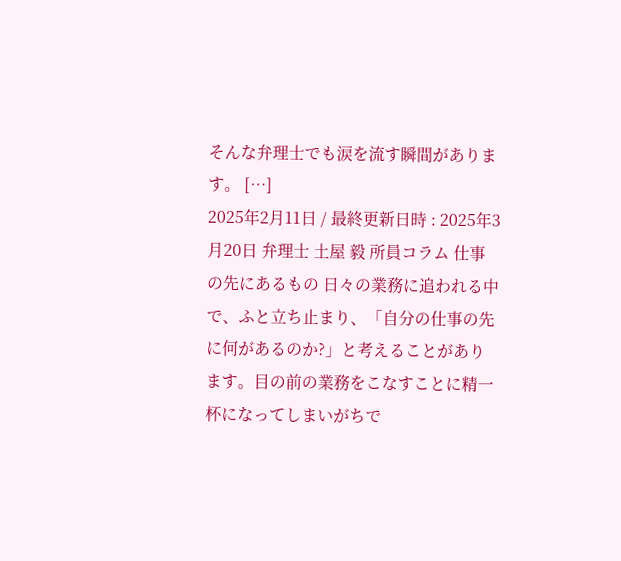そんな弁理士でも涙を流す瞬間があります。 […]
2025年2月11日 / 最終更新日時 : 2025年3月20日 弁理士 土屋 毅 所員コラム 仕事の先にあるもの 日々の業務に追われる中で、ふと立ち止まり、「自分の仕事の先に何があるのか?」と考えることがあります。目の前の業務をこなすことに精一杯になってしまいがちで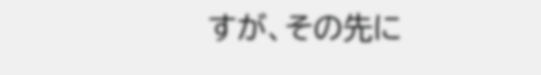すが、その先に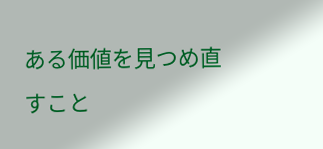ある価値を見つめ直すこと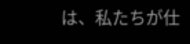は、私たちが仕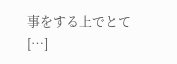事をする上でとて […]